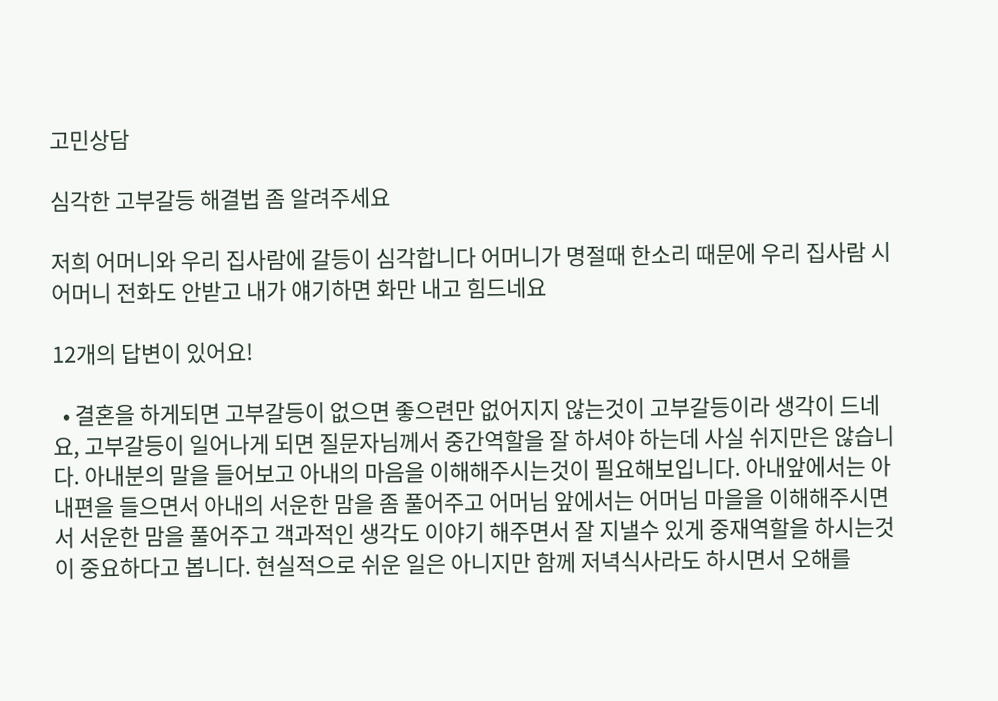고민상담

심각한 고부갈등 해결법 좀 알려주세요

저희 어머니와 우리 집사람에 갈등이 심각합니다 어머니가 명절때 한소리 때문에 우리 집사람 시어머니 전화도 안받고 내가 얘기하면 화만 내고 힘드네요

12개의 답변이 있어요!

  • 결혼을 하게되면 고부갈등이 없으면 좋으련만 없어지지 않는것이 고부갈등이라 생각이 드네요, 고부갈등이 일어나게 되면 질문자님께서 중간역할을 잘 하셔야 하는데 사실 쉬지만은 않습니다. 아내분의 말을 들어보고 아내의 마음을 이해해주시는것이 필요해보입니다. 아내앞에서는 아내편을 들으면서 아내의 서운한 맘을 좀 풀어주고 어머님 앞에서는 어머님 마을을 이해해주시면서 서운한 맘을 풀어주고 객과적인 생각도 이야기 해주면서 잘 지낼수 있게 중재역할을 하시는것이 중요하다고 봅니다. 현실적으로 쉬운 일은 아니지만 함께 저녁식사라도 하시면서 오해를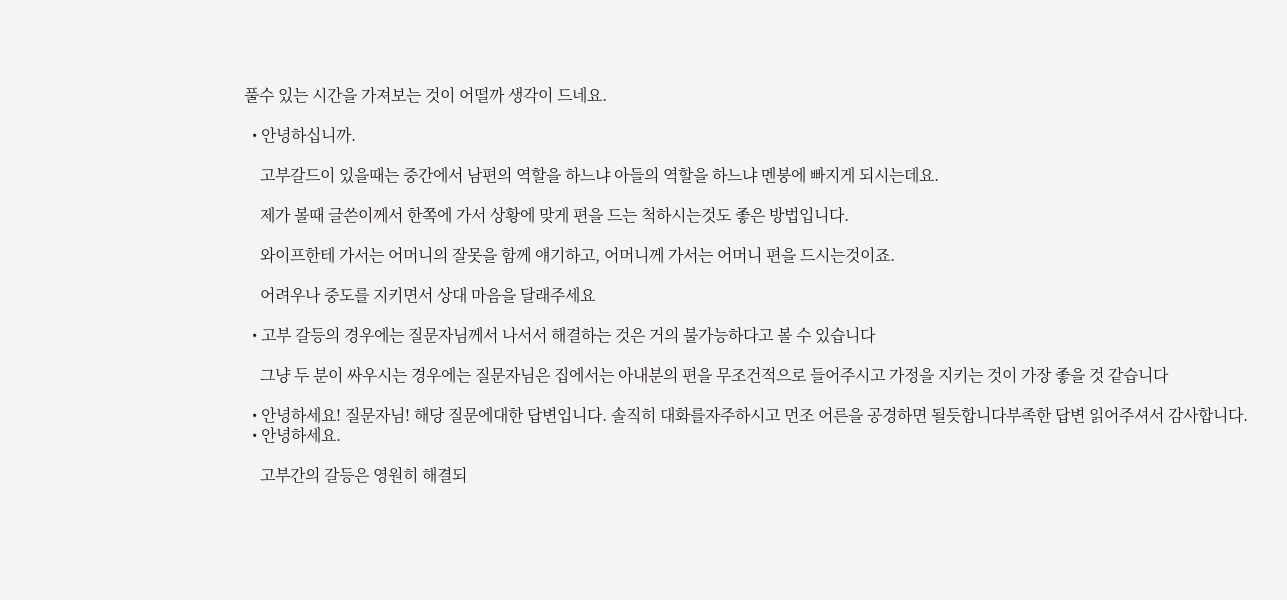풀수 있는 시간을 가져보는 것이 어떨까 생각이 드네요.

  • 안녕하십니까.

    고부갈드이 있을때는 중간에서 남편의 역할을 하느냐 아들의 역할을 하느냐 멘붕에 빠지게 되시는데요.

    제가 볼때 글쓴이께서 한쪽에 가서 상황에 맞게 편을 드는 척하시는것도 좋은 방법입니다.

    와이프한테 가서는 어머니의 잘못을 함께 얘기하고, 어머니께 가서는 어머니 편을 드시는것이죠.

    어려우나 중도를 지키면서 상대 마음을 달래주세요

  • 고부 갈등의 경우에는 질문자님께서 나서서 해결하는 것은 거의 불가능하다고 볼 수 있습니다

    그냥 두 분이 싸우시는 경우에는 질문자님은 집에서는 아내분의 편을 무조건적으로 들어주시고 가정을 지키는 것이 가장 좋을 것 같습니다

  • 안녕하세요! 질문자님! 해당 질문에대한 답변입니다. 솔직히 대화를자주하시고 먼조 어른을 공경하면 될듯합니다부족한 답변 읽어주셔서 감사합니다.
  • 안녕하세요.

    고부간의 갈등은 영원히 해결되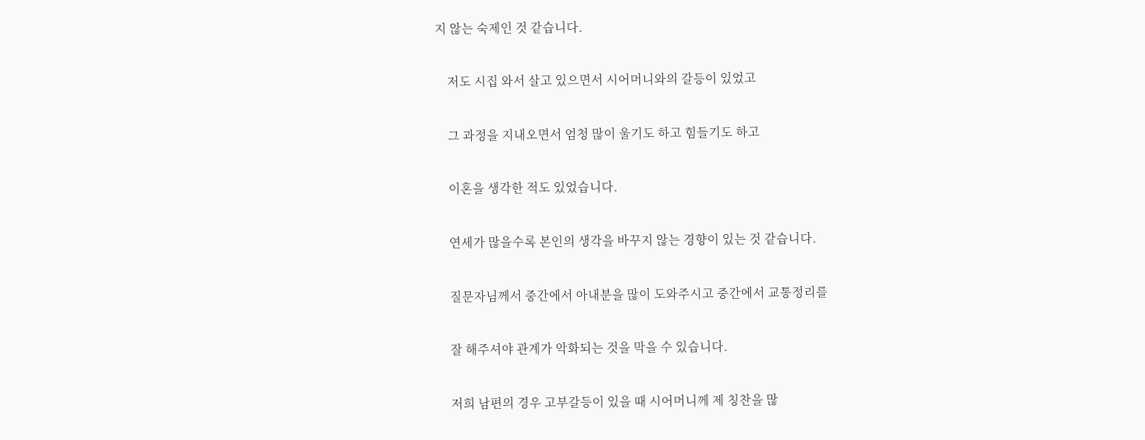지 않는 숙제인 것 같습니다.

    저도 시집 와서 살고 있으면서 시어머니와의 갈등이 있었고

    그 과정을 지내오면서 엄청 많이 울기도 하고 힘들기도 하고

    이혼을 생각한 적도 있었습니다.

    연세가 많을수록 본인의 생각을 바꾸지 않는 경향이 있는 것 같습니다.

    질문자님께서 중간에서 아내분을 많이 도와주시고 중간에서 교통정리를

    잘 해주셔야 관계가 악화되는 것을 막을 수 있습니다.

    저희 남편의 경우 고부갈등이 있을 때 시어머니께 제 칭찬을 많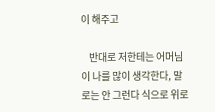이 해주고

    반대로 저한테는 어머님이 나를 많이 생각한다, 말로는 안 그런다 식으로 위로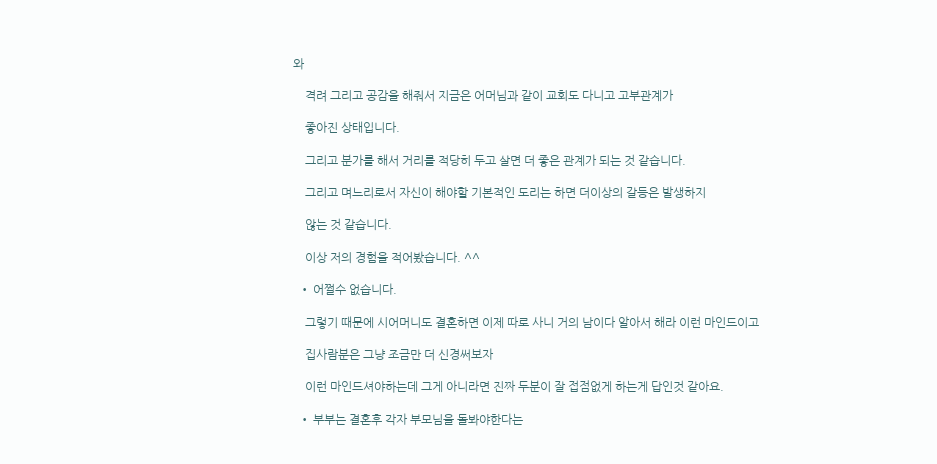와

    격려 그리고 공감을 해줘서 지금은 어머님과 같이 교회도 다니고 고부관계가

    좋아진 상태입니다.

    그리고 분가를 해서 거리를 적당히 두고 살면 더 좋은 관계가 되는 것 같습니다.

    그리고 며느리로서 자신이 해야할 기본적인 도리는 하면 더이상의 갈등은 발생하지

    않는 것 같습니다.

    이상 저의 경험을 적어봤습니다. ^^

  • 어쩔수 없습니다.

    그렇기 때문에 시어머니도 결혼하면 이제 따로 사니 거의 남이다 알아서 해라 이런 마인드이고

    집사람분은 그냥 조금만 더 신경써보자

    이런 마인드셔야하는데 그게 아니라면 진짜 두분이 잘 접점없게 하는게 답인것 같아요.

  • 부부는 결혼후 각자 부모님을 돌봐야한다는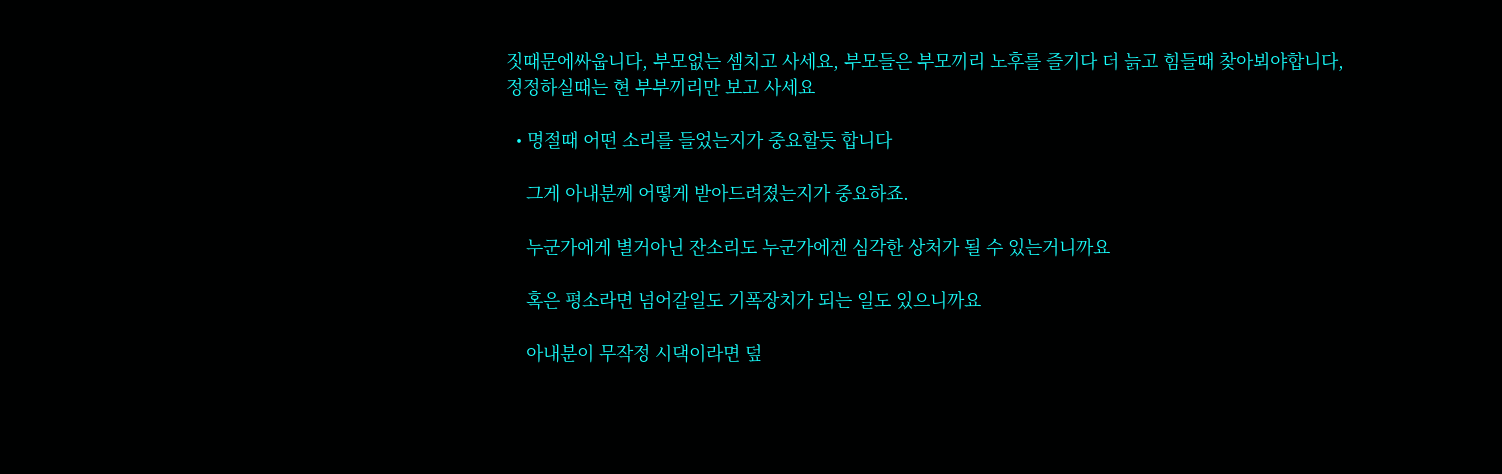짓때문에싸웁니다, 부모없는 셈치고 사세요, 부모들은 부모끼리 노후를 즐기다 더 늙고 힘들때 찾아뵈야합니다, 정정하실때는 현 부부끼리만 보고 사세요

  • 명절때 어떤 소리를 들었는지가 중요할듯 합니다

    그게 아내분께 어떻게 받아드려졌는지가 중요하죠.

    누군가에게 별거아닌 잔소리도 누군가에겐 심각한 상처가 될 수 있는거니까요

    혹은 평소라면 넘어갈일도 기폭장치가 되는 일도 있으니까요

    아내분이 무작정 시댁이라면 덮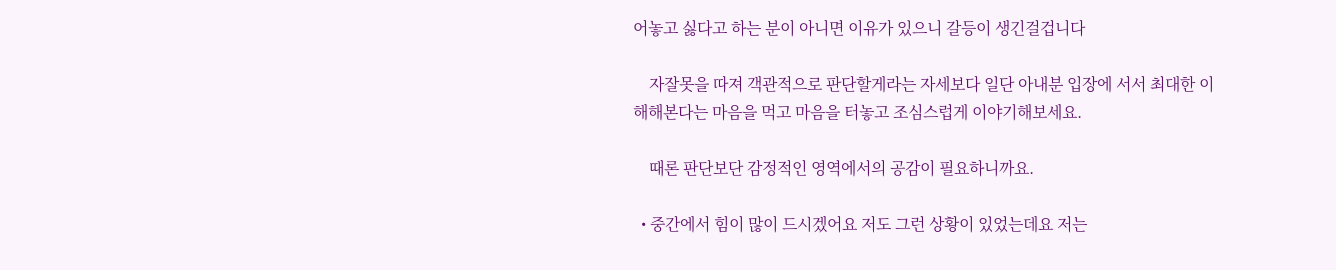어놓고 싫다고 하는 분이 아니면 이유가 있으니 갈등이 생긴걸겁니다

    자잘못을 따져 객관적으로 판단할게라는 자세보다 일단 아내분 입장에 서서 최대한 이해해본다는 마음을 먹고 마음을 터놓고 조심스럽게 이야기해보세요.

    때론 판단보단 감정적인 영역에서의 공감이 필요하니까요.

  • 중간에서 힘이 많이 드시겠어요 저도 그런 상황이 있었는데요 저는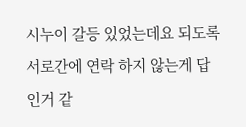시누이 갈등 있었는데요 되도록 서로간에 연락 하지 않는게 답인거 같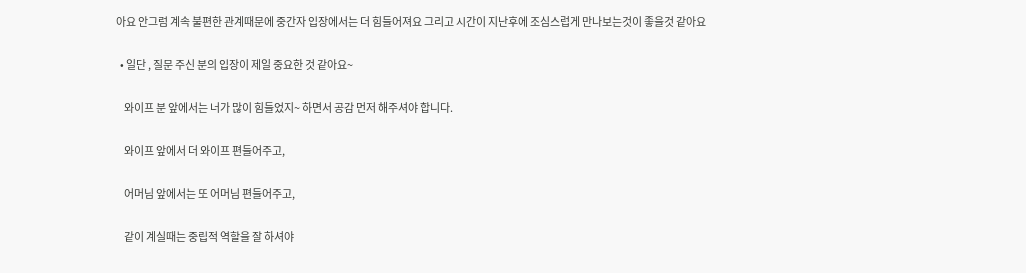아요 안그럼 계속 불편한 관계때문에 중간자 입장에서는 더 힘들어져요 그리고 시간이 지난후에 조심스럽게 만나보는것이 좋을것 같아요

  • 일단 , 질문 주신 분의 입장이 제일 중요한 것 같아요~

    와이프 분 앞에서는 너가 많이 힘들었지~ 하면서 공감 먼저 해주셔야 합니다.

    와이프 앞에서 더 와이프 편들어주고,

    어머님 앞에서는 또 어머님 편들어주고,

    같이 계실때는 중립적 역할을 잘 하셔야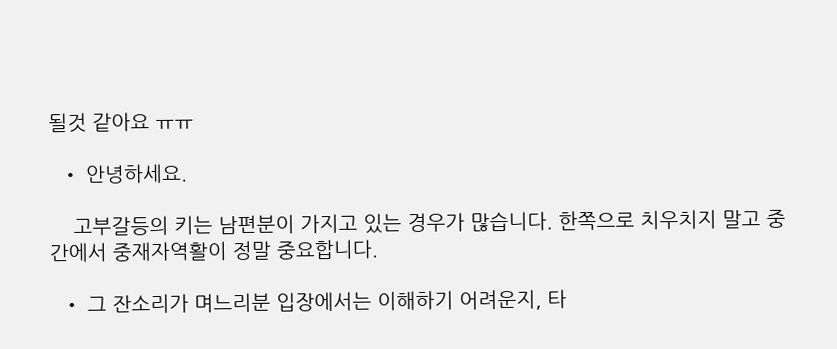될것 같아요 ㅠㅠ

  • 안녕하세요.

    고부갈등의 키는 남편분이 가지고 있는 경우가 많습니다. 한쪽으로 치우치지 말고 중간에서 중재자역활이 정말 중요합니다.

  • 그 잔소리가 며느리분 입장에서는 이해하기 어려운지, 타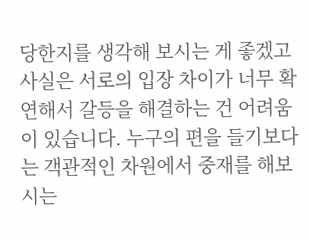당한지를 생각해 보시는 게 좋겠고 사실은 서로의 입장 차이가 너무 확연해서 갈등을 해결하는 건 어려움이 있습니다. 누구의 편을 들기보다는 객관적인 차원에서 중재를 해보시는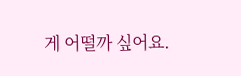게 어떨까 싶어요.